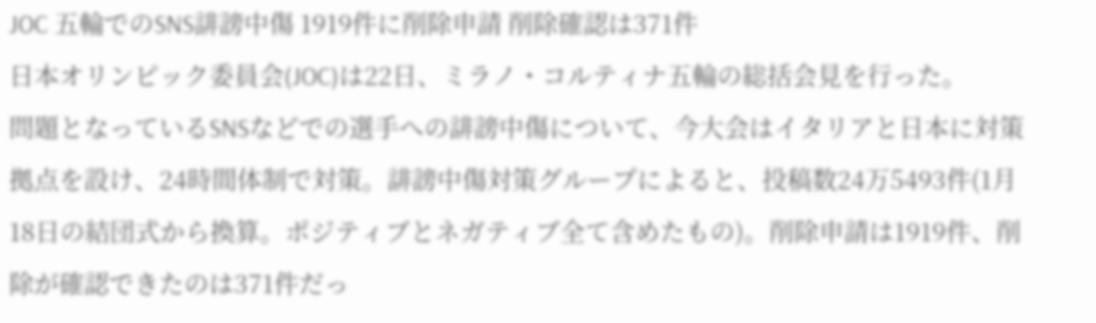JOC 五輪でのSNS誹謗中傷 1919件に削除申請 削除確認は371件
日本オリンピック委員会(JOC)は22日、ミラノ・コルティナ五輪の総括会見を行った。
問題となっているSNSなどでの選手への誹謗中傷について、今大会はイタリアと日本に対策拠点を設け、24時間体制で対策。誹謗中傷対策グループによると、投稿数24万5493件(1月18日の結団式から換算。ポジティブとネガティブ全て含めたもの)。削除申請は1919件、削除が確認できたのは371件だっ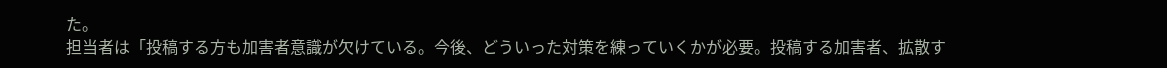た。
担当者は「投稿する方も加害者意識が欠けている。今後、どういった対策を練っていくかが必要。投稿する加害者、拡散す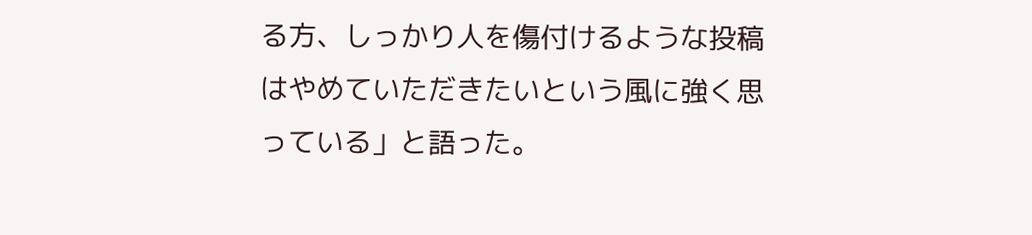る方、しっかり人を傷付けるような投稿はやめていただきたいという風に強く思っている」と語った。